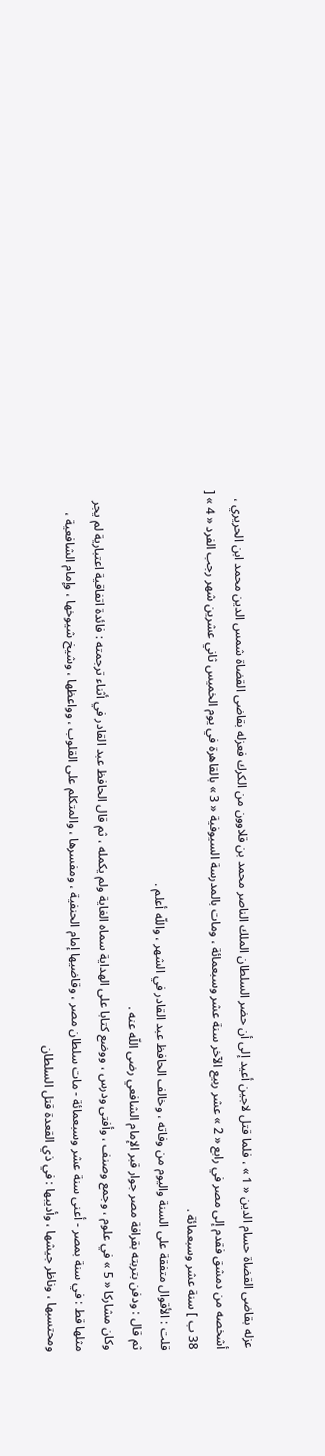عزله بقاضى القضاة حسام الدين « 1 » ، فلما قتل لاجين أعيد إلى أن حضر السلطان الملك الناصر محمد بن قلاوون من الكرك فعزله بقاضى القضاة شمس الدين محمد ابن الحريري ، أشخصه من دمشق فقدم إلى مصر في رابع « 2 » عشر ربيع الآخر سنة عشر وسبعمائة ، ومات بالمدرسة السيوفية « 3 » بالقاهرة في يوم الخميس ثاني عشرين شهر رجب الفرد « 4 » [ 38 ب ] سنة عشر وسبعمائة .
قلت : الأقوال متفقة على السنة واليوم من وفاته ، وخالف الحافظ عبد القادر في الشهر ، واللّه أعلم .
ثم قال : ودفن بتربته بقرافة مصر جوار قبر الإمام الشافعي رضى اللّه عنه .
وكان مشاركا « 5 » في علوم ، وجمع وصنف ، وأفتى ودرس ، ووضع كتابا على الهداية سماه الغاية ولم يكمله ، ثم قال الحافظ عبد القادر في أثناء ترجمته : فائدة اتفاقية اعتبارية لم يجر مثلها قط : في سنة بمصر - أعنى سنة عشر وسبعمائة - مات سلطان مصر ، وقاضيها إمام الحنفية ، ومفسرها ، والمتكلم على القلوب ، وواعظها ، وشيخ شيوخها ، وإمام الشافعية ، ومحتسبها ، وناظر جيشها ، وأديبها : في ذي القعدة قتل السلطان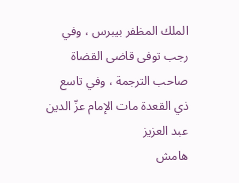الملك المظفر بيبرس ، وفي رجب توفى قاضى القضاة صاحب الترجمة ، وفي تاسع ذي القعدة مات الإمام عزّ الدين عبد العزيز
هامش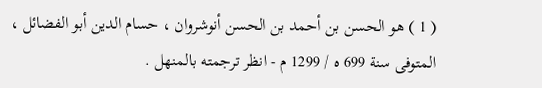( 1 ) هو الحسن بن أحمد بن الحسن أنوشروان ، حسام الدين أبو الفضائل ، المتوفى سنة 699 ه / 1299 م - انظر ترجمته بالمنهل .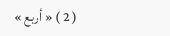( 2 ) « أربع »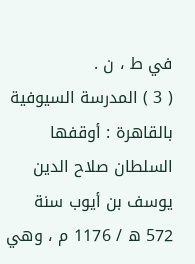في ط ، ن .
( 3 ) المدرسة السيوفية بالقاهرة : أوقفها السلطان صلاح الدين يوسف بن أيوب سنة 572 ه / 1176 م ، وهي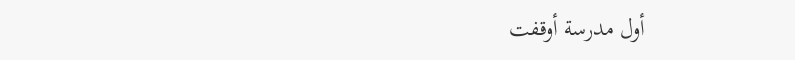أول مدرسة أوقفت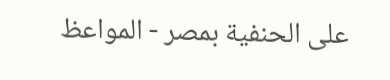على الحنفية بمصر - المواعظ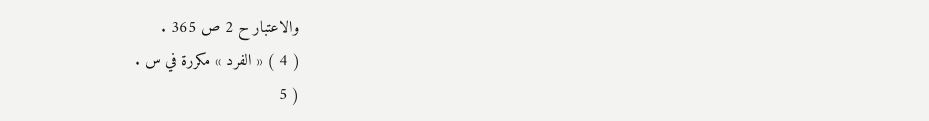والاعتبار ح 2 ص 365 .
( 4 ) « الفرد » مكررة في س .
( 5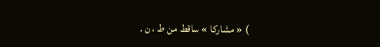) « مشاركا » ساقط من ط ، ن .